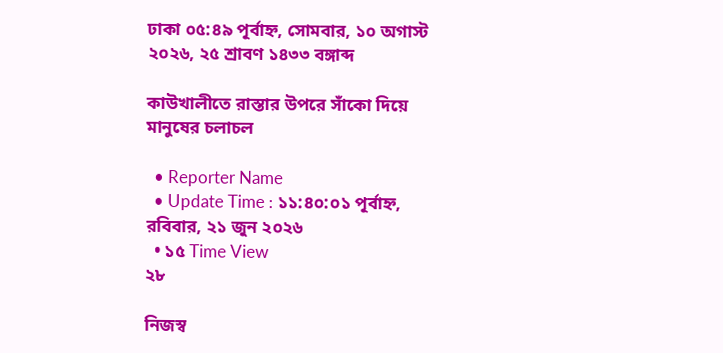ঢাকা ০৫:৪৯ পূর্বাহ্ন, সোমবার, ১০ অগাস্ট ২০২৬, ২৫ শ্রাবণ ১৪৩৩ বঙ্গাব্দ

কাউখালীতে রাস্তার উপরে সাঁকো দিয়ে মানুষের চলাচল

  • Reporter Name
  • Update Time : ১১:৪০:০১ পূর্বাহ্ন, রবিবার, ২১ জুন ২০২৬
  • ১৫ Time View
২৮

নিজস্ব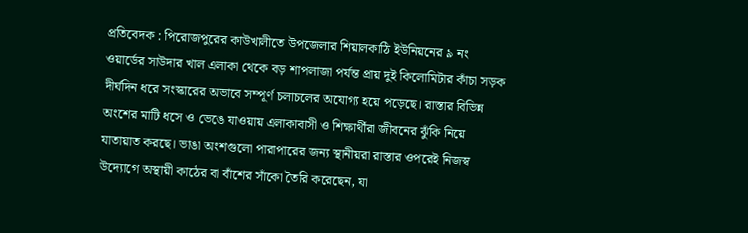প্রতিবেদক : পিরোজপুরের কাউখালীতে উপজেলার শিয়ালকাঠি ইউনিয়নের ৯ নং ওয়ার্ডের সাউদার খাল এলাকা থেকে বড় শাপলাজা পর্যন্ত প্রায় দুই কিলোমিটার কাঁচা সড়ক দীর্ঘদিন ধরে সংস্কারের অভাবে সম্পূর্ণ চলাচলের অযোগ্য হয়ে পড়েছে। রাস্তার বিভিন্ন অংশের মাটি ধসে ও ভেঙে যাওয়ায় এলাকাবাসী ও শিক্ষার্থীরা জীবনের ঝুঁকি নিয়ে যাতায়াত করছে। ভাঙা অংশগুলো পারাপারের জন্য স্থানীয়রা রাস্তার ওপরেই নিজস্ব উদ্যোগে অস্থায়ী কাঠের বা বাঁশের সাঁকো তৈরি করেছেন, যা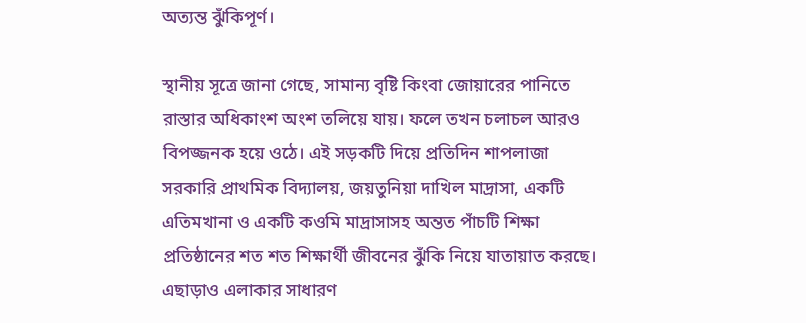অত্যন্ত ঝুঁকিপূর্ণ।

স্থানীয় সূত্রে জানা গেছে, সামান্য বৃষ্টি কিংবা জোয়ারের পানিতে রাস্তার অধিকাংশ অংশ তলিয়ে যায়। ফলে তখন চলাচল আরও বিপজ্জনক হয়ে ওঠে। এই সড়কটি দিয়ে প্রতিদিন শাপলাজা সরকারি প্রাথমিক বিদ্যালয়, জয়তুনিয়া দাখিল মাদ্রাসা, একটি এতিমখানা ও একটি কওমি মাদ্রাসাসহ অন্তত পাঁচটি শিক্ষা প্রতিষ্ঠানের শত শত শিক্ষার্থী জীবনের ঝুঁকি নিয়ে যাতায়াত করছে। এছাড়াও এলাকার সাধারণ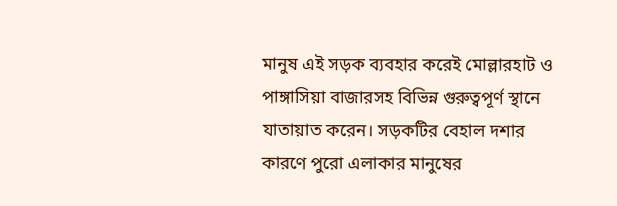মানুষ এই সড়ক ব্যবহার করেই মোল্লারহাট ও পাঙ্গাসিয়া বাজারসহ বিভিন্ন গুরুত্বপূর্ণ স্থানে যাতায়াত করেন। সড়কটির বেহাল দশার কারণে পুরো এলাকার মানুষের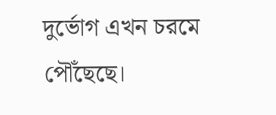দুর্ভোগ এখন চরমে পৌঁছেছে।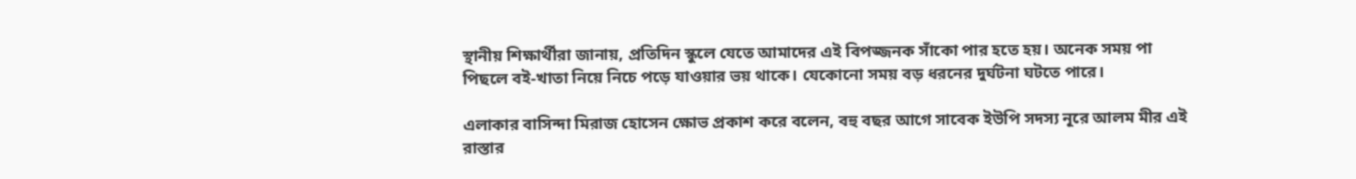স্থানীয় শিক্ষার্থীরা জানায়, প্রতিদিন স্কুলে যেতে আমাদের এই বিপজ্জনক সাঁকো পার হতে হয়। অনেক সময় পা পিছলে বই-খাতা নিয়ে নিচে পড়ে যাওয়ার ভয় থাকে। যেকোনো সময় বড় ধরনের দুর্ঘটনা ঘটতে পারে।

এলাকার বাসিন্দা মিরাজ হোসেন ক্ষোভ প্রকাশ করে বলেন, বহু বছর আগে সাবেক ইউপি সদস্য নূরে আলম মীর এই রাস্তার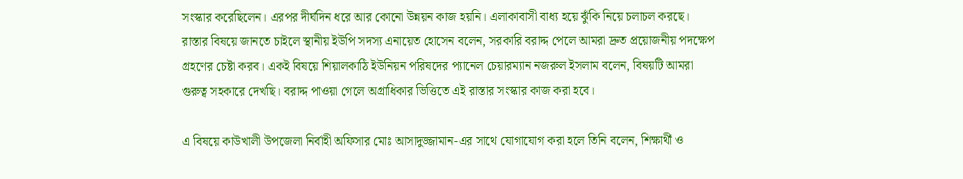সংস্কার করেছিলেন। এরপর দীর্ঘদিন ধরে আর কোনো উন্নয়ন কাজ হয়নি। এলাকাবাসী বাধ্য হয়ে ঝুঁকি নিয়ে চলাচল করছে। রাস্তার বিষয়ে জানতে চাইলে স্থানীয় ইউপি সদস্য এনায়েত হোসেন বলেন, সরকারি বরাদ্দ পেলে আমরা দ্রুত প্রয়োজনীয় পদক্ষেপ গ্রহণের চেষ্টা করব। একই বিষয়ে শিয়ালকাঠি ইউনিয়ন পরিষদের প্যানেল চেয়ারম্যান নজরুল ইসলাম বলেন, বিষয়টি আমরা গুরুত্ব সহকারে দেখছি। বরাদ্দ পাওয়া গেলে অগ্রাধিকার ভিত্তিতে এই রাস্তার সংস্কার কাজ করা হবে।

এ বিষয়ে কাউখালী উপজেলা নির্বাহী অফিসার মোঃ আসাদুজ্জামান-এর সাথে যোগাযোগ করা হলে তিনি বলেন, শিক্ষার্থী ও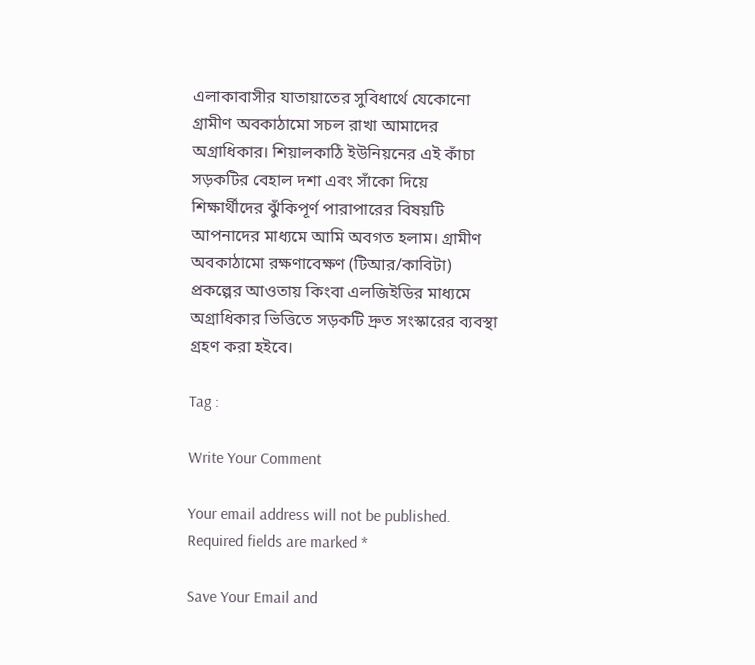এলাকাবাসীর যাতায়াতের সুবিধার্থে যেকোনো গ্রামীণ অবকাঠামো সচল রাখা আমাদের অগ্রাধিকার। শিয়ালকাঠি ইউনিয়নের এই কাঁচা সড়কটির বেহাল দশা এবং সাঁকো দিয়ে শিক্ষার্থীদের ঝুঁকিপূর্ণ পারাপারের বিষয়টি আপনাদের মাধ্যমে আমি অবগত হলাম। গ্রামীণ অবকাঠামো রক্ষণাবেক্ষণ (টিআর/কাবিটা) প্রকল্পের আওতায় কিংবা এলজিইডির মাধ্যমে অগ্রাধিকার ভিত্তিতে সড়কটি দ্রুত সংস্কারের ব্যবস্থা গ্রহণ করা হইবে।

Tag :

Write Your Comment

Your email address will not be published. Required fields are marked *

Save Your Email and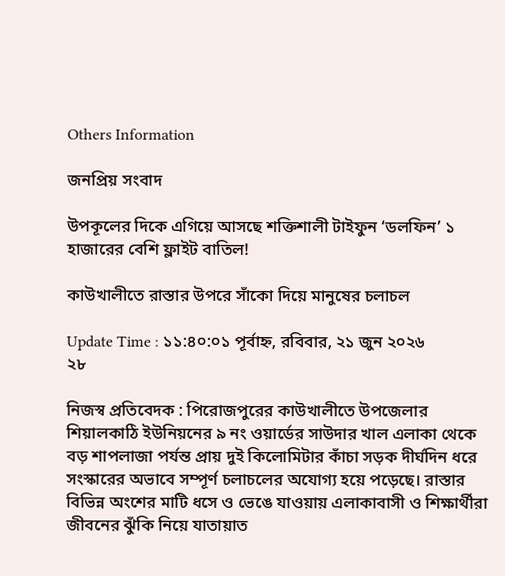Others Information

জনপ্রিয় সংবাদ

উপকূলের দিকে এগিয়ে আসছে শক্তিশালী টাইফুন ‘ডলফিন’ ১ হাজারের বেশি ফ্লাইট বাতিল!

কাউখালীতে রাস্তার উপরে সাঁকো দিয়ে মানুষের চলাচল

Update Time : ১১:৪০:০১ পূর্বাহ্ন, রবিবার, ২১ জুন ২০২৬
২৮

নিজস্ব প্রতিবেদক : পিরোজপুরের কাউখালীতে উপজেলার শিয়ালকাঠি ইউনিয়নের ৯ নং ওয়ার্ডের সাউদার খাল এলাকা থেকে বড় শাপলাজা পর্যন্ত প্রায় দুই কিলোমিটার কাঁচা সড়ক দীর্ঘদিন ধরে সংস্কারের অভাবে সম্পূর্ণ চলাচলের অযোগ্য হয়ে পড়েছে। রাস্তার বিভিন্ন অংশের মাটি ধসে ও ভেঙে যাওয়ায় এলাকাবাসী ও শিক্ষার্থীরা জীবনের ঝুঁকি নিয়ে যাতায়াত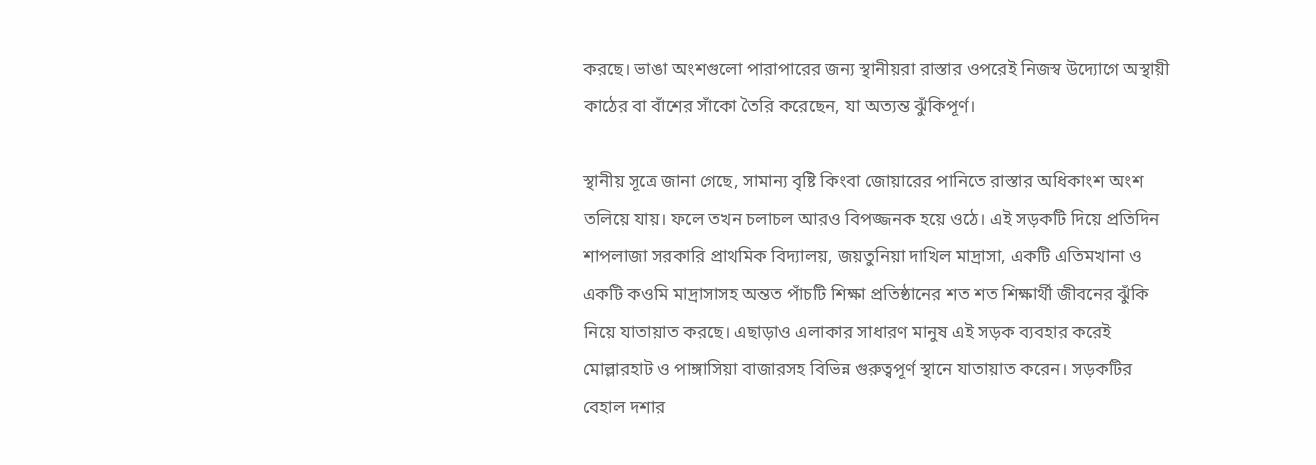করছে। ভাঙা অংশগুলো পারাপারের জন্য স্থানীয়রা রাস্তার ওপরেই নিজস্ব উদ্যোগে অস্থায়ী কাঠের বা বাঁশের সাঁকো তৈরি করেছেন, যা অত্যন্ত ঝুঁকিপূর্ণ।

স্থানীয় সূত্রে জানা গেছে, সামান্য বৃষ্টি কিংবা জোয়ারের পানিতে রাস্তার অধিকাংশ অংশ তলিয়ে যায়। ফলে তখন চলাচল আরও বিপজ্জনক হয়ে ওঠে। এই সড়কটি দিয়ে প্রতিদিন শাপলাজা সরকারি প্রাথমিক বিদ্যালয়, জয়তুনিয়া দাখিল মাদ্রাসা, একটি এতিমখানা ও একটি কওমি মাদ্রাসাসহ অন্তত পাঁচটি শিক্ষা প্রতিষ্ঠানের শত শত শিক্ষার্থী জীবনের ঝুঁকি নিয়ে যাতায়াত করছে। এছাড়াও এলাকার সাধারণ মানুষ এই সড়ক ব্যবহার করেই মোল্লারহাট ও পাঙ্গাসিয়া বাজারসহ বিভিন্ন গুরুত্বপূর্ণ স্থানে যাতায়াত করেন। সড়কটির বেহাল দশার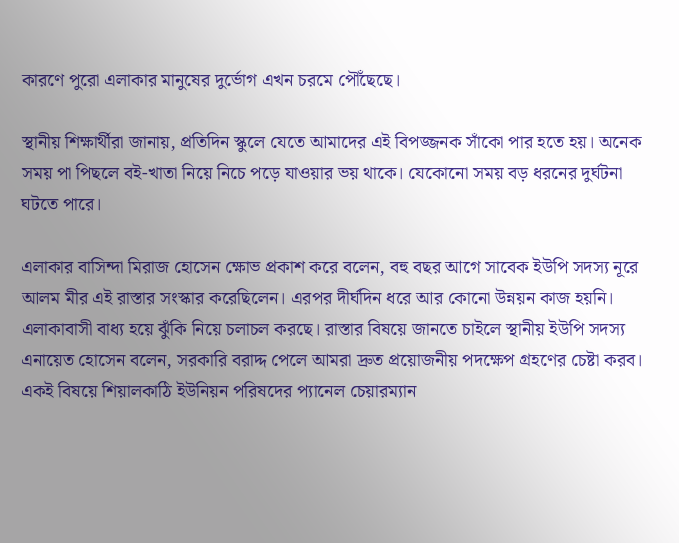কারণে পুরো এলাকার মানুষের দুর্ভোগ এখন চরমে পৌঁছেছে।

স্থানীয় শিক্ষার্থীরা জানায়, প্রতিদিন স্কুলে যেতে আমাদের এই বিপজ্জনক সাঁকো পার হতে হয়। অনেক সময় পা পিছলে বই-খাতা নিয়ে নিচে পড়ে যাওয়ার ভয় থাকে। যেকোনো সময় বড় ধরনের দুর্ঘটনা ঘটতে পারে।

এলাকার বাসিন্দা মিরাজ হোসেন ক্ষোভ প্রকাশ করে বলেন, বহু বছর আগে সাবেক ইউপি সদস্য নূরে আলম মীর এই রাস্তার সংস্কার করেছিলেন। এরপর দীর্ঘদিন ধরে আর কোনো উন্নয়ন কাজ হয়নি। এলাকাবাসী বাধ্য হয়ে ঝুঁকি নিয়ে চলাচল করছে। রাস্তার বিষয়ে জানতে চাইলে স্থানীয় ইউপি সদস্য এনায়েত হোসেন বলেন, সরকারি বরাদ্দ পেলে আমরা দ্রুত প্রয়োজনীয় পদক্ষেপ গ্রহণের চেষ্টা করব। একই বিষয়ে শিয়ালকাঠি ইউনিয়ন পরিষদের প্যানেল চেয়ারম্যান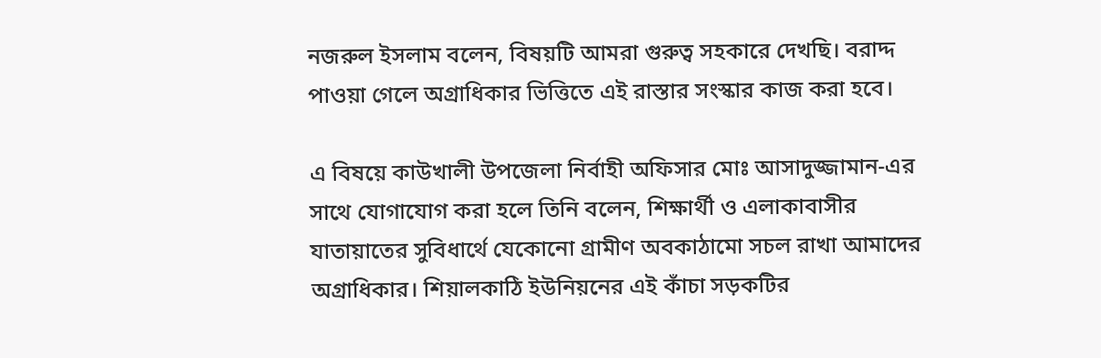নজরুল ইসলাম বলেন, বিষয়টি আমরা গুরুত্ব সহকারে দেখছি। বরাদ্দ পাওয়া গেলে অগ্রাধিকার ভিত্তিতে এই রাস্তার সংস্কার কাজ করা হবে।

এ বিষয়ে কাউখালী উপজেলা নির্বাহী অফিসার মোঃ আসাদুজ্জামান-এর সাথে যোগাযোগ করা হলে তিনি বলেন, শিক্ষার্থী ও এলাকাবাসীর যাতায়াতের সুবিধার্থে যেকোনো গ্রামীণ অবকাঠামো সচল রাখা আমাদের অগ্রাধিকার। শিয়ালকাঠি ইউনিয়নের এই কাঁচা সড়কটির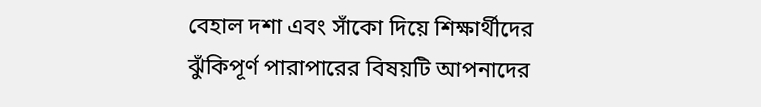বেহাল দশা এবং সাঁকো দিয়ে শিক্ষার্থীদের ঝুঁকিপূর্ণ পারাপারের বিষয়টি আপনাদের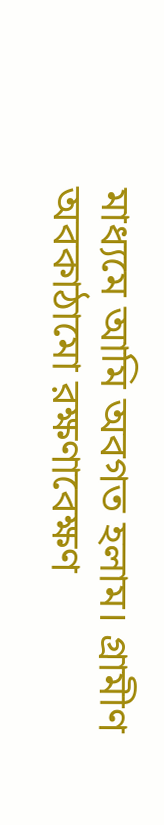মাধ্যমে আমি অবগত হলাম। গ্রামীণ অবকাঠামো রক্ষণাবেক্ষণ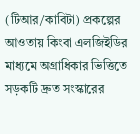(টিআর/কাবিটা) প্রকল্পের আওতায় কিংবা এলজিইডির মাধ্যমে অগ্রাধিকার ভিত্তিতে সড়কটি দ্রুত সংস্কারের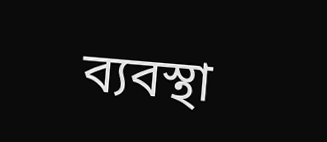ব্যবস্থা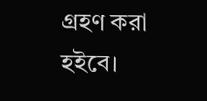গ্রহণ করা হইবে।